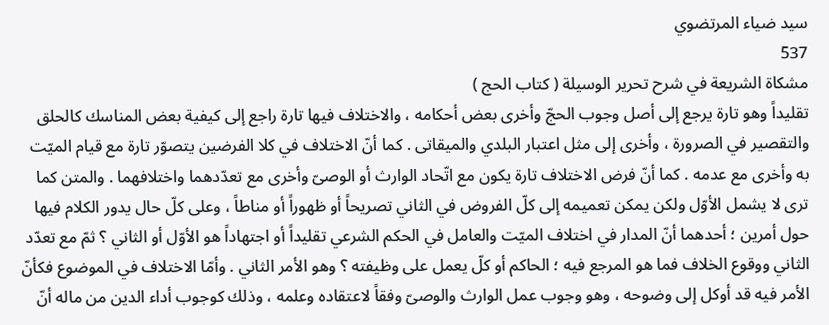سيد ضياء المرتضوي
537
مشكاة الشريعة في شرح تحرير الوسيلة ( كتاب الحج )
تقليداً وهو تارة يرجع إلى أصل وجوب الحجّ وأخرى بعض أحكامه ، والاختلاف فيها تارة راجع إلى كيفية بعض المناسك كالحلق والتقصير في الصرورة ، وأخرى إلى مثل اعتبار البلدي والميقاتى . كما أنّ الاختلاف في كلا الفرضين يتصوّر تارة مع قيام الميّت به وأخرى مع عدمه . كما أنّ فرض الاختلاف تارة يكون مع اتّحاد الوارث أو الوصىّ وأخرى مع تعدّدهما واختلافهما . والمتن كما ترى لا يشمل الأوّل ولكن يمكن تعميمه إلى كلّ الفروض في الثاني تصريحاً أو ظهوراً أو مناطاً ، وعلى كلّ حال يدور الكلام فيها حول أمرين ؛ أحدهما أنّ المدار في اختلاف الميّت والعامل في الحكم الشرعي تقليداً أو اجتهاداً هو الأوّل أو الثاني ؟ ثمّ مع تعدّد الثاني ووقوع الخلاف فما هو المرجع فيه ؛ الحاكم أو كلّ يعمل على وظيفته ؟ وهو الأمر الثاني . وأمّا الاختلاف في الموضوع فكأنّ الأمر فيه قد أوكل إلى وضوحه ، وهو وجوب عمل الوارث والوصىّ وفقاً لاعتقاده وعلمه ، وذلك كوجوب أداء الدين من ماله أنّ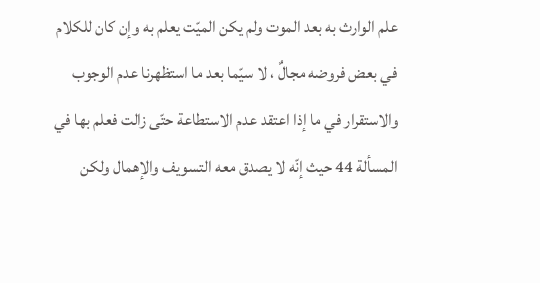علم الوارث به بعد الموت ولم يكن الميّت يعلم به وإن كان للكلام في بعض فروضه مجالٌ ، لا سيّما بعد ما استظهرنا عدم الوجوب والاستقرار في ما إذا اعتقد عدم الاستطاعة حتّى زالت فعلم بها في المسألة 44 حيث إنّه لا يصدق معه التسويف والإهمال ولكن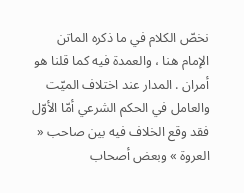نخصّ الكلام في ما ذكره الماتن الإمام هنا ، والعمدة فيه كما قلنا هو أمران . المدار عند اختلاف الميّت والعامل في الحكم الشرعي أمّا الأوّل فقد وقع الخلاف فيه بين صاحب « العروة » وبعض أصحاب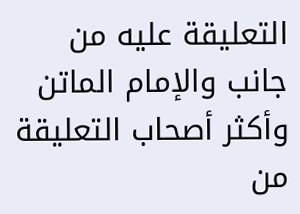التعليقة عليه من جانب والإمام الماتن وأكثر أصحاب التعليقة من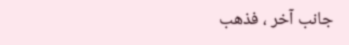جانب آخر ، فذهب